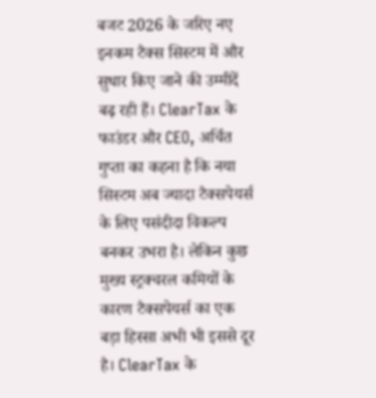बजट 2026 के जरिए नए इनकम टैक्स सिस्टम में और सुधार किए जाने की उम्मीदें बढ़ रही हैं। ClearTax के फाउंडर और CEO, अर्चित गुप्ता का कहना है कि नया सिस्टम अब ज्यादा टैक्सपेयर्स के लिए पसंदीदा विकल्प बनकर उभरा है। लेकिन कुछ मुख्य स्ट्रक्चरल कमियों के कारण टैक्सपेयर्स का एक बड़ा हिस्सा अभी भी इससे दूर है। ClearTax के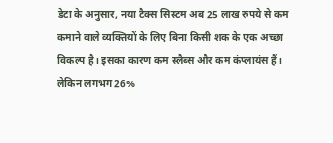डेटा के अनुसार, नया टैक्स सिस्टम अब 25 लाख रुपये से कम कमाने वाले व्यक्तियों के लिए बिना किसी शक के एक अच्छा विकल्प है। इसका कारण कम स्लैब्स और कम कंप्लायंस हैं।
लेकिन लगभग 26%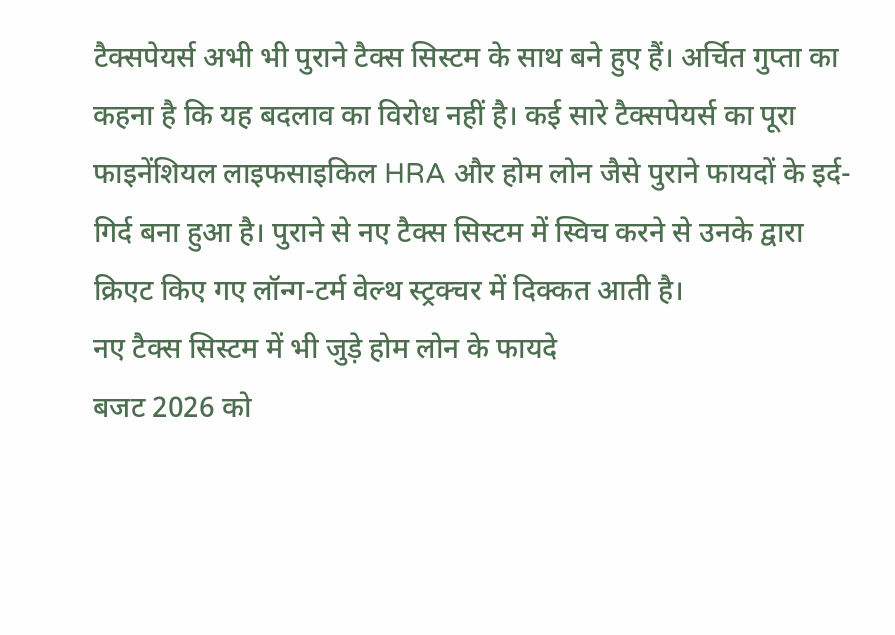टैक्सपेयर्स अभी भी पुराने टैक्स सिस्टम के साथ बने हुए हैं। अर्चित गुप्ता का कहना है कि यह बदलाव का विरोध नहीं है। कई सारे टैक्सपेयर्स का पूरा फाइनेंशियल लाइफसाइकिल HRA और होम लोन जैसे पुराने फायदों के इर्द-गिर्द बना हुआ है। पुराने से नए टैक्स सिस्टम में स्विच करने से उनके द्वारा क्रिएट किए गए लॉन्ग-टर्म वेल्थ स्ट्रक्चर में दिक्कत आती है।
नए टैक्स सिस्टम में भी जुड़े होम लोन के फायदे
बजट 2026 को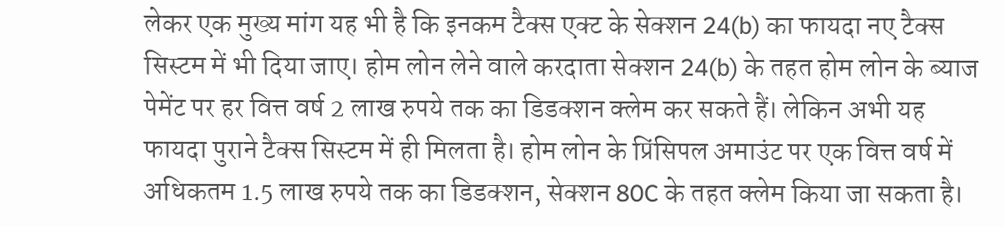लेकर एक मुख्य मांग यह भी है कि इनकम टैक्स एक्ट के सेक्शन 24(b) का फायदा नए टैक्स सिस्टम में भी दिया जाए। होम लोन लेने वाले करदाता सेक्शन 24(b) के तहत होम लोन के ब्याज पेमेंट पर हर वित्त वर्ष 2 लाख रुपये तक का डिडक्शन क्लेम कर सकते हैं। लेकिन अभी यह फायदा पुराने टैक्स सिस्टम में ही मिलता है। होम लोन के प्रिंसिपल अमाउंट पर एक वित्त वर्ष में अधिकतम 1.5 लाख रुपये तक का डिडक्शन, सेक्शन 80C के तहत क्लेम किया जा सकता है।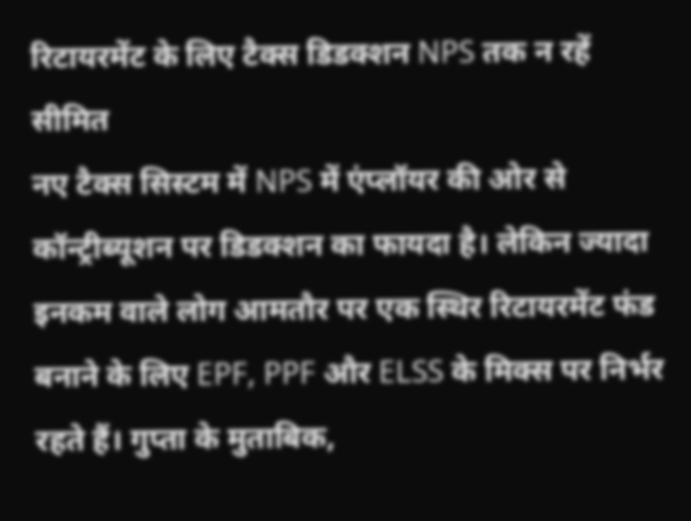रिटायरमेंट के लिए टैक्स डिडक्शन NPS तक न रहें सीमित
नए टैक्स सिस्टम में NPS में एंप्लॉयर की ओर से कॉन्ट्रीब्यूशन पर डिडक्शन का फायदा है। लेकिन ज्यादा इनकम वाले लोग आमतौर पर एक स्थिर रिटायरमेंट फंड बनाने के लिए EPF, PPF और ELSS के मिक्स पर निर्भर रहते हैं। गुप्ता के मुताबिक,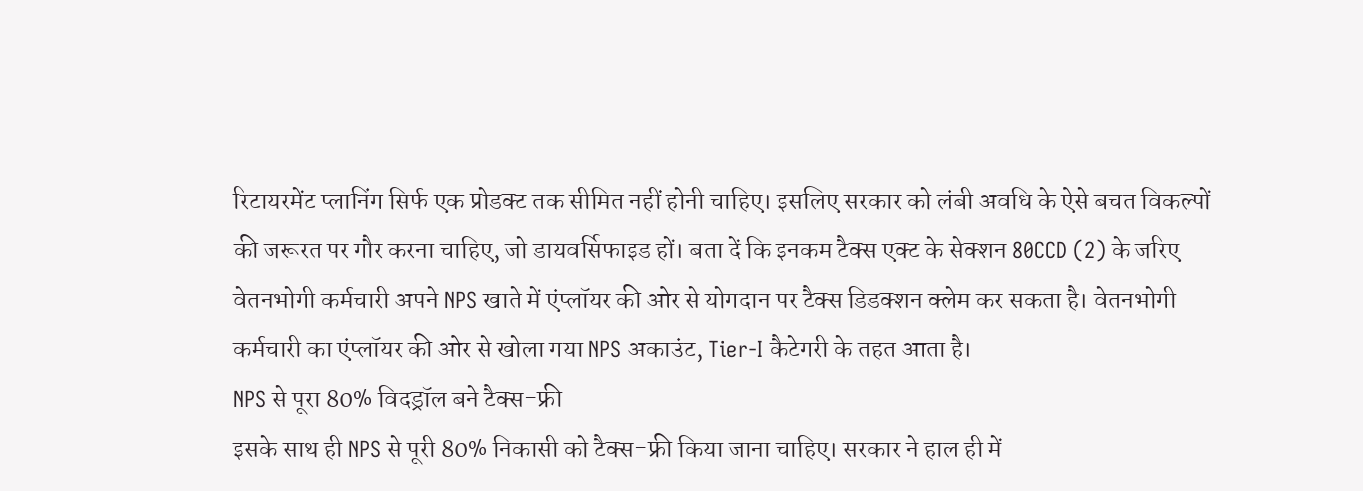रिटायरमेंट प्लानिंग सिर्फ एक प्रोडक्ट तक सीमित नहीं होनी चाहिए। इसलिए सरकार को लंबी अवधि के ऐसे बचत विकल्पों की जरूरत पर गौर करना चाहिए, जो डायवर्सिफाइड हों। बता दें कि इनकम टैक्स एक्ट के सेक्शन 80CCD (2) के जरिए वेतनभोगी कर्मचारी अपने NPS खाते में एंप्लॉयर की ओर से योगदान पर टैक्स डिडक्शन क्लेम कर सकता है। वेतनभोगी कर्मचारी का एंप्लॉयर की ओर से खोला गया NPS अकाउंट, Tier-I कैटेगरी के तहत आता है।
NPS से पूरा 80% विदड्रॉल बने टैक्स-फ्री
इसके साथ ही NPS से पूरी 80% निकासी को टैक्स-फ्री किया जाना चाहिए। सरकार ने हाल ही में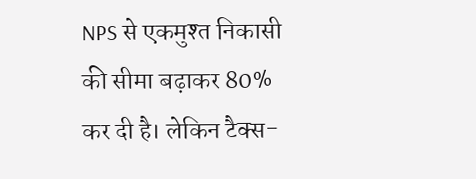NPS से एकमुश्त निकासी की सीमा बढ़ाकर 80% कर दी है। लेकिन टैक्स-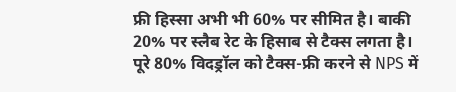फ्री हिस्सा अभी भी 60% पर सीमित है। बाकी 20% पर स्लैब रेट के हिसाब से टैक्स लगता है। पूरे 80% विदड्रॉल को टैक्स-फ्री करने से NPS में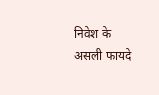निवेश के असली फायदे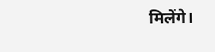मिलेंगे।